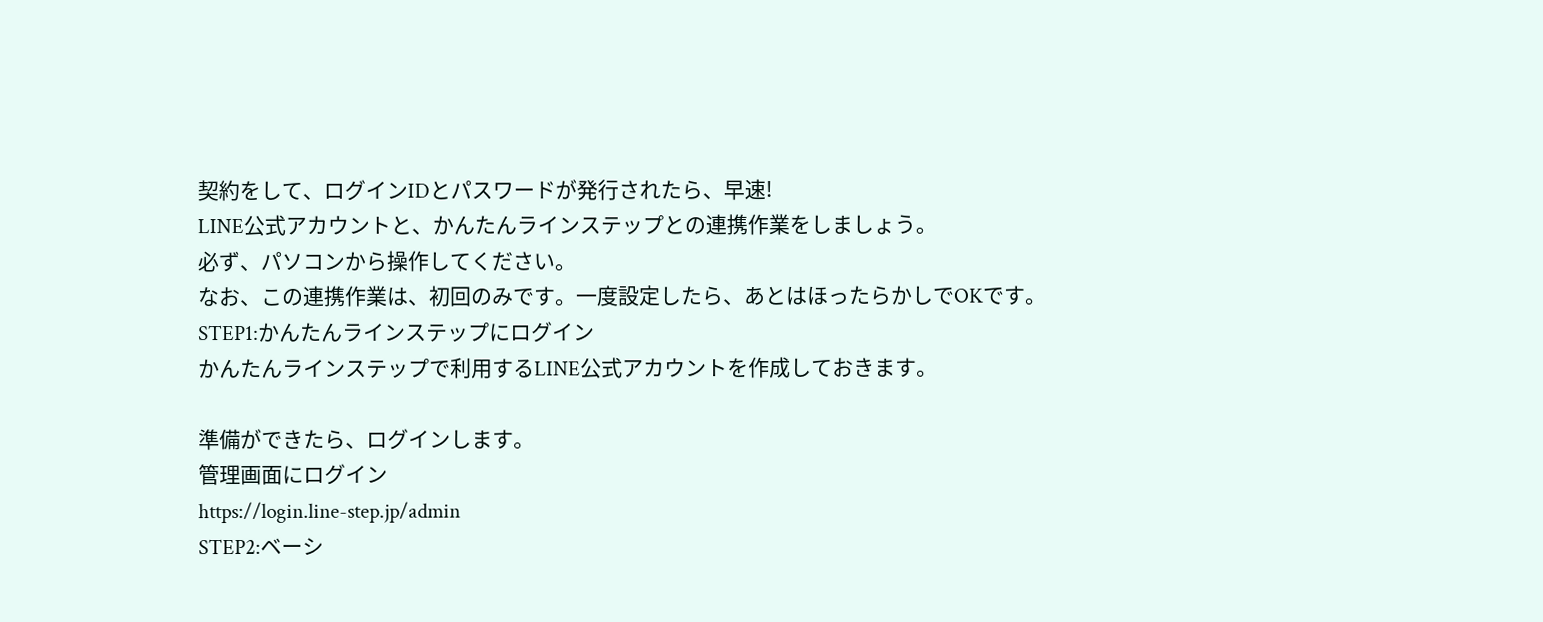契約をして、ログインIDとパスワードが発行されたら、早速!
LINE公式アカウントと、かんたんラインステップとの連携作業をしましょう。
必ず、パソコンから操作してください。
なお、この連携作業は、初回のみです。一度設定したら、あとはほったらかしでOKです。
STEP1:かんたんラインステップにログイン
かんたんラインステップで利用するLINE公式アカウントを作成しておきます。

準備ができたら、ログインします。
管理画面にログイン
https://login.line-step.jp/admin
STEP2:ベーシ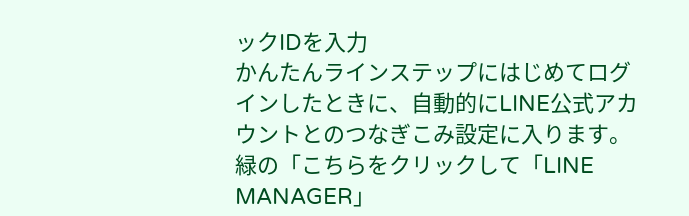ックIDを入力
かんたんラインステップにはじめてログインしたときに、自動的にLINE公式アカウントとのつなぎこみ設定に入ります。
緑の「こちらをクリックして「LINE MANAGER」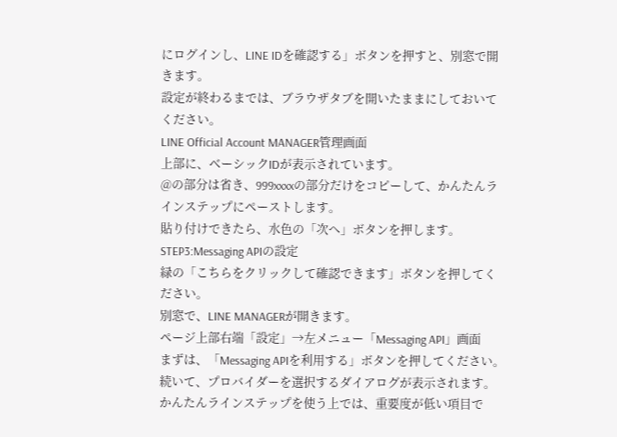にログインし、LINE IDを確認する」ボタンを押すと、別窓で開きます。
設定が終わるまでは、ブラウザタブを開いたままにしておいてください。
LINE Official Account MANAGER管理画面
上部に、ベーシックIDが表示されています。
@の部分は省き、999xxxxの部分だけをコピーして、かんたんラインステップにペーストします。
貼り付けできたら、水色の「次へ」ボタンを押します。
STEP3:Messaging APIの設定
緑の「こちらをクリックして確認できます」ボタンを押してください。
別窓で、LINE MANAGERが開きます。
ページ上部右端「設定」→左メニュー「Messaging API」画面
まずは、「Messaging APIを利用する」ボタンを押してください。
続いて、プロバイダーを選択するダイアログが表示されます。
かんたんラインステップを使う上では、重要度が低い項目で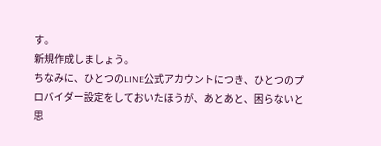す。
新規作成しましょう。
ちなみに、ひとつのLINE公式アカウントにつき、ひとつのプロバイダー設定をしておいたほうが、あとあと、困らないと思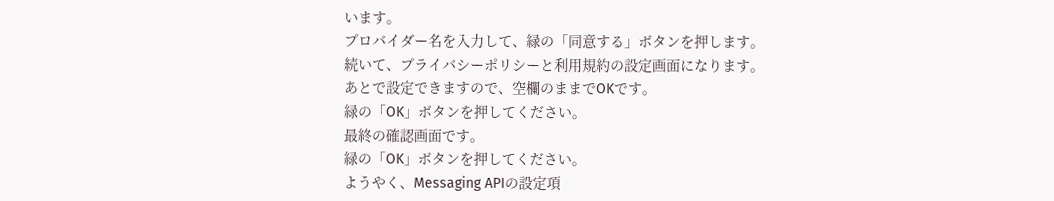います。
プロバイダー名を入力して、緑の「同意する」ボタンを押します。
続いて、プライバシーポリシーと利用規約の設定画面になります。
あとで設定できますので、空欄のままでOKです。
緑の「OK」ボタンを押してください。
最終の確認画面です。
緑の「OK」ボタンを押してください。
ようやく、Messaging APIの設定項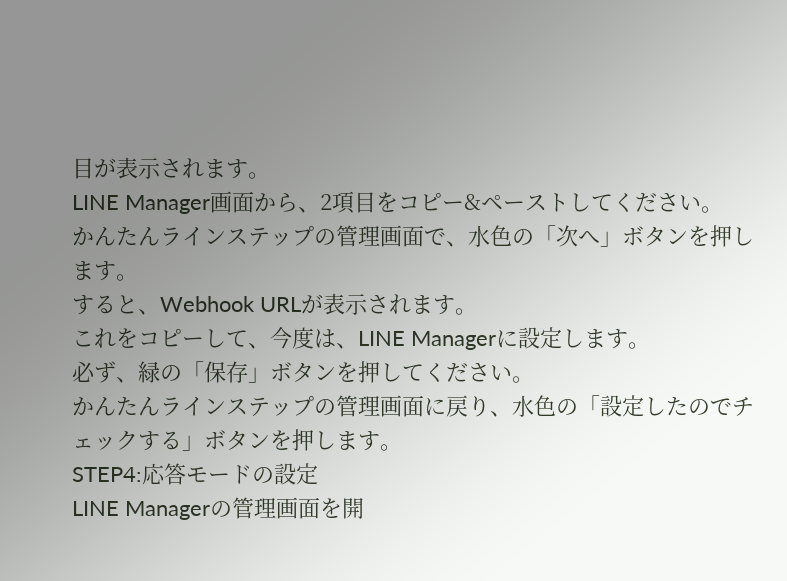目が表示されます。
LINE Manager画面から、2項目をコピー&ペーストしてください。
かんたんラインステップの管理画面で、水色の「次へ」ボタンを押します。
すると、Webhook URLが表示されます。
これをコピーして、今度は、LINE Managerに設定します。
必ず、緑の「保存」ボタンを押してください。
かんたんラインステップの管理画面に戻り、水色の「設定したのでチェックする」ボタンを押します。
STEP4:応答モードの設定
LINE Managerの管理画面を開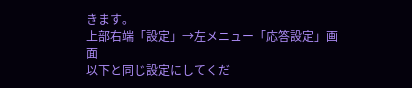きます。
上部右端「設定」→左メニュー「応答設定」画面
以下と同じ設定にしてくだ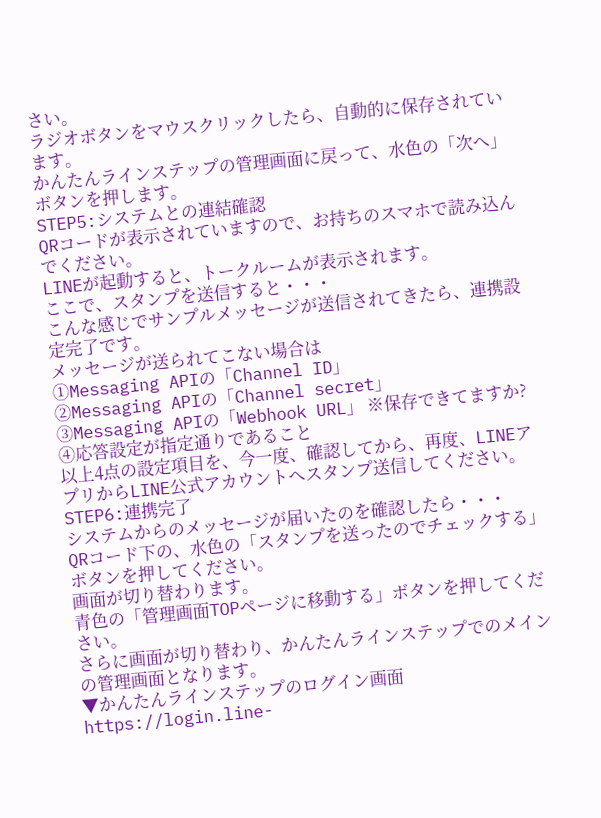さい。
ラジオボタンをマウスクリックしたら、自動的に保存されています。
かんたんラインステップの管理画面に戻って、水色の「次へ」ボタンを押します。
STEP5:システムとの連結確認
QRコードが表示されていますので、お持ちのスマホで読み込んでください。
LINEが起動すると、トークルームが表示されます。
ここで、スタンプを送信すると・・・
こんな感じでサンプルメッセージが送信されてきたら、連携設定完了です。
メッセージが送られてこない場合は
①Messaging APIの「Channel ID」
②Messaging APIの「Channel secret」
③Messaging APIの「Webhook URL」 ※保存できてますか?
④応答設定が指定通りであること
以上4点の設定項目を、今一度、確認してから、再度、LINEアプリからLINE公式アカウントへスタンプ送信してください。
STEP6:連携完了
システムからのメッセージが届いたのを確認したら・・・
QRコード下の、水色の「スタンプを送ったのでチェックする」ボタンを押してください。
画面が切り替わります。
青色の「管理画面TOPページに移動する」ボタンを押してください。
さらに画面が切り替わり、かんたんラインステップでのメインの管理画面となります。
▼かんたんラインステップのログイン画面
https://login.line-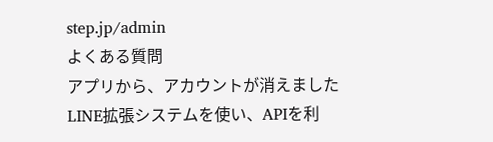step.jp/admin
よくある質問
アプリから、アカウントが消えました
LINE拡張システムを使い、APIを利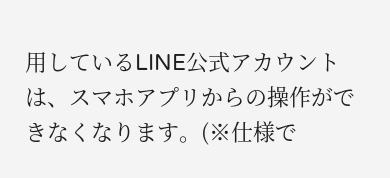用しているLINE公式アカウントは、スマホアプリからの操作ができなくなります。(※仕様で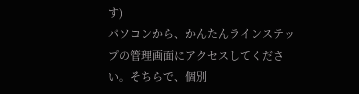す)
パソコンから、かんたんラインステップの管理画面にアクセスしてください。そちらで、個別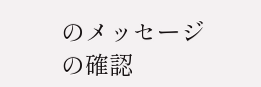のメッセージの確認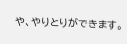や、やりとりができます。